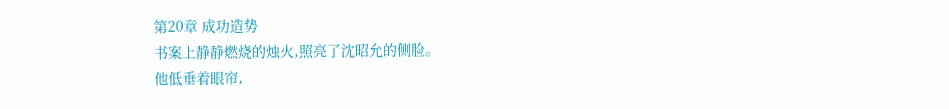第20章 成功造势
书案上静静燃烧的烛火,照亮了沈昭允的侧脸。
他低垂着眼帘,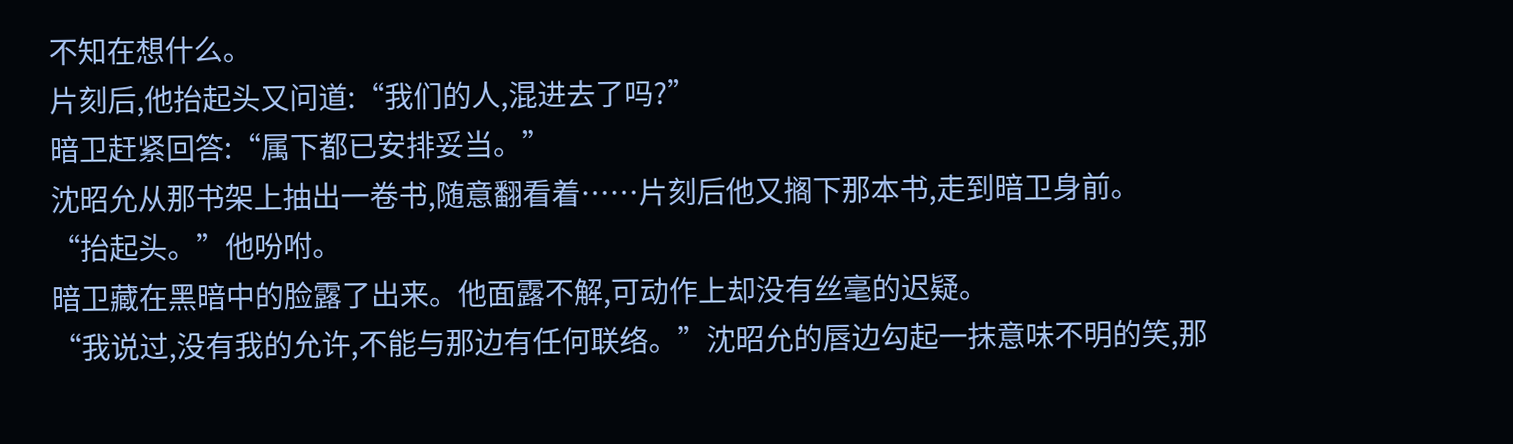不知在想什么。
片刻后,他抬起头又问道:“我们的人,混进去了吗?”
暗卫赶紧回答:“属下都已安排妥当。”
沈昭允从那书架上抽出一卷书,随意翻看着……片刻后他又搁下那本书,走到暗卫身前。
“抬起头。”他吩咐。
暗卫藏在黑暗中的脸露了出来。他面露不解,可动作上却没有丝毫的迟疑。
“我说过,没有我的允许,不能与那边有任何联络。”沈昭允的唇边勾起一抹意味不明的笑,那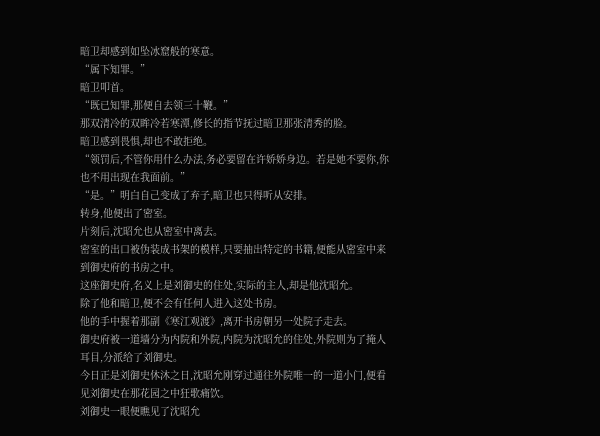暗卫却感到如坠冰窟般的寒意。
“属下知罪。”
暗卫叩首。
“既已知罪,那便自去领三十鞭。”
那双清冷的双眸冷若寒潭,修长的指节抚过暗卫那张清秀的脸。
暗卫感到畏惧,却也不敢拒绝。
“领罚后,不管你用什么办法,务必要留在许娇娇身边。若是她不要你,你也不用出现在我面前。”
“是。”明白自己变成了弃子,暗卫也只得听从安排。
转身,他便出了密室。
片刻后,沈昭允也从密室中离去。
密室的出口被伪装成书架的模样,只要抽出特定的书籍,便能从密室中来到御史府的书房之中。
这座御史府,名义上是刘御史的住处,实际的主人,却是他沈昭允。
除了他和暗卫,便不会有任何人进入这处书房。
他的手中握着那副《寒江观渡》,离开书房朝另一处院子走去。
御史府被一道墙分为内院和外院,内院为沈昭允的住处,外院则为了掩人耳目,分派给了刘御史。
今日正是刘御史休沐之日,沈昭允刚穿过通往外院唯一的一道小门,便看见刘御史在那花园之中狂歌痛饮。
刘御史一眼便瞧见了沈昭允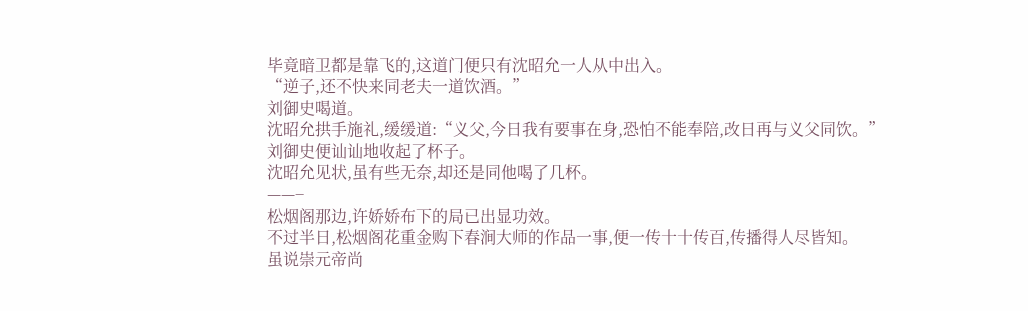毕竟暗卫都是靠飞的,这道门便只有沈昭允一人从中出入。
“逆子,还不快来同老夫一道饮酒。”
刘御史喝道。
沈昭允拱手施礼,缓缓道:“义父,今日我有要事在身,恐怕不能奉陪,改日再与义父同饮。”
刘御史便讪讪地收起了杯子。
沈昭允见状,虽有些无奈,却还是同他喝了几杯。
——−
松烟阁那边,许娇娇布下的局已出显功效。
不过半日,松烟阁花重金购下春涧大师的作品一事,便一传十十传百,传播得人尽皆知。
虽说崇元帝尚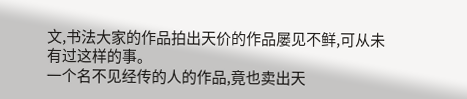文,书法大家的作品拍出天价的作品屡见不鲜,可从未有过这样的事。
一个名不见经传的人的作品,竟也卖出天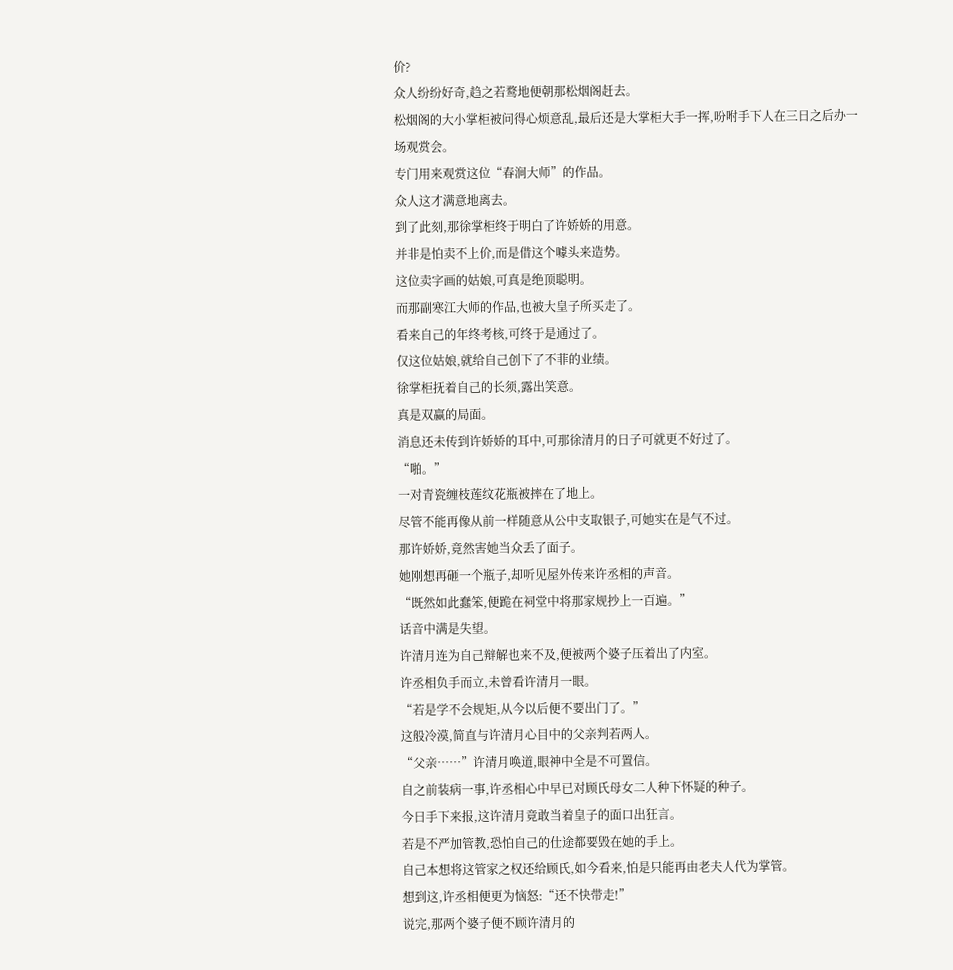价?
众人纷纷好奇,趋之若鹜地便朝那松烟阁赶去。
松烟阁的大小掌柜被问得心烦意乱,最后还是大掌柜大手一挥,吩咐手下人在三日之后办一场观赏会。
专门用来观赏这位“春涧大师”的作品。
众人这才满意地离去。
到了此刻,那徐掌柜终于明白了许娇娇的用意。
并非是怕卖不上价,而是借这个噱头来造势。
这位卖字画的姑娘,可真是绝顶聪明。
而那副寒江大师的作品,也被大皇子所买走了。
看来自己的年终考核,可终于是通过了。
仅这位姑娘,就给自己创下了不菲的业绩。
徐掌柜抚着自己的长须,露出笑意。
真是双赢的局面。
消息还未传到许娇娇的耳中,可那徐清月的日子可就更不好过了。
“啪。”
一对青瓷缠枝莲纹花瓶被摔在了地上。
尽管不能再像从前一样随意从公中支取银子,可她实在是气不过。
那许娇娇,竟然害她当众丢了面子。
她刚想再砸一个瓶子,却听见屋外传来许丞相的声音。
“既然如此蠢笨,便跪在祠堂中将那家规抄上一百遍。”
话音中满是失望。
许清月连为自己辩解也来不及,便被两个婆子压着出了内室。
许丞相负手而立,未曾看许清月一眼。
“若是学不会规矩,从今以后便不要出门了。”
这般冷漠,简直与许清月心目中的父亲判若两人。
“父亲……”许清月唤道,眼神中全是不可置信。
自之前装病一事,许丞相心中早已对顾氏母女二人种下怀疑的种子。
今日手下来报,这许清月竟敢当着皇子的面口出狂言。
若是不严加管教,恐怕自己的仕途都要毁在她的手上。
自己本想将这管家之权还给顾氏,如今看来,怕是只能再由老夫人代为掌管。
想到这,许丞相便更为恼怒:“还不快带走!”
说完,那两个婆子便不顾许清月的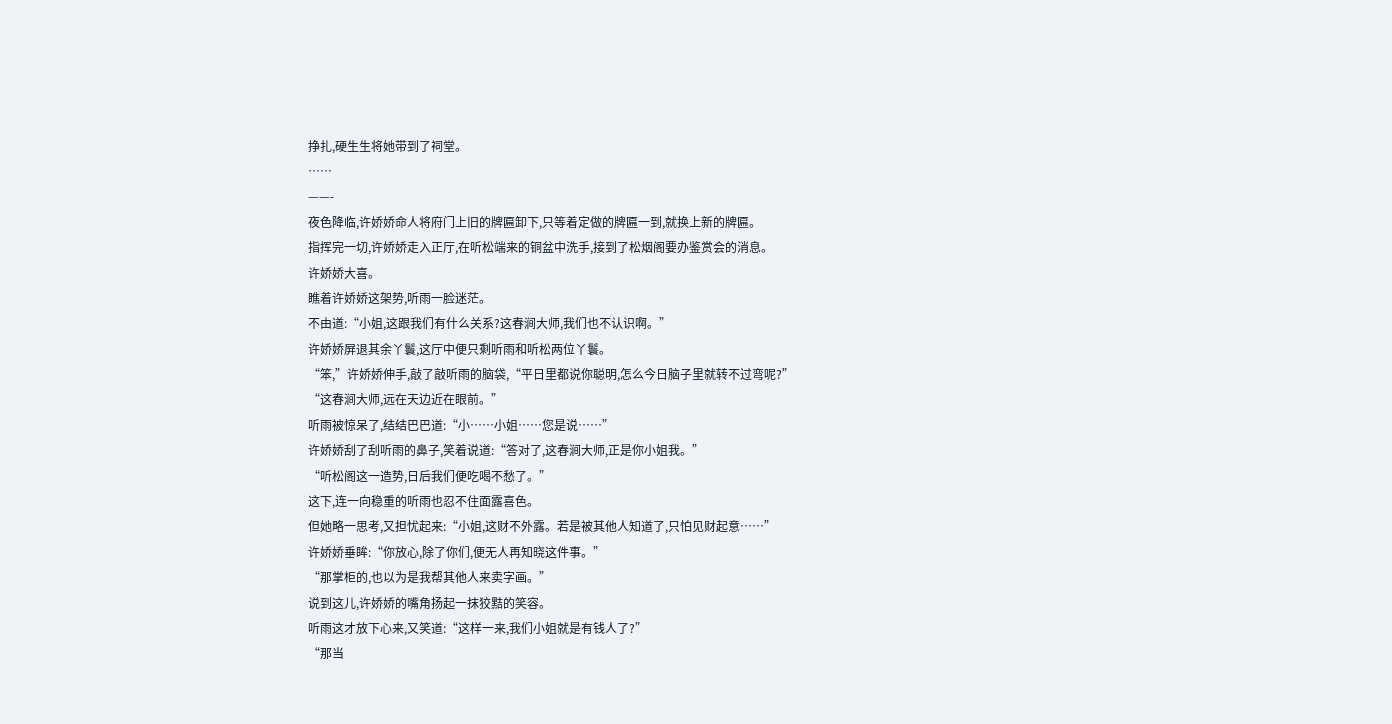挣扎,硬生生将她带到了祠堂。
……
——-
夜色降临,许娇娇命人将府门上旧的牌匾卸下,只等着定做的牌匾一到,就换上新的牌匾。
指挥完一切,许娇娇走入正厅,在听松端来的铜盆中洗手,接到了松烟阁要办鉴赏会的消息。
许娇娇大喜。
瞧着许娇娇这架势,听雨一脸迷茫。
不由道:“小姐,这跟我们有什么关系?这春涧大师,我们也不认识啊。”
许娇娇屏退其余丫鬟,这厅中便只剩听雨和听松两位丫鬟。
“笨,”许娇娇伸手,敲了敲听雨的脑袋,“平日里都说你聪明,怎么今日脑子里就转不过弯呢?”
“这春涧大师,远在天边近在眼前。”
听雨被惊呆了,结结巴巴道:“小……小姐……您是说……”
许娇娇刮了刮听雨的鼻子,笑着说道:“答对了,这春涧大师,正是你小姐我。”
“听松阁这一造势,日后我们便吃喝不愁了。”
这下,连一向稳重的听雨也忍不住面露喜色。
但她略一思考,又担忧起来:“小姐,这财不外露。若是被其他人知道了,只怕见财起意……”
许娇娇垂眸:“你放心,除了你们,便无人再知晓这件事。”
“那掌柜的,也以为是我帮其他人来卖字画。”
说到这儿,许娇娇的嘴角扬起一抹狡黠的笑容。
听雨这才放下心来,又笑道:“这样一来,我们小姐就是有钱人了?”
“那当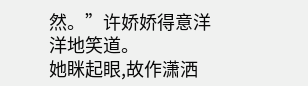然。”许娇娇得意洋洋地笑道。
她眯起眼,故作潇洒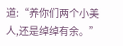道:“养你们两个小美人,还是绰绰有余。”